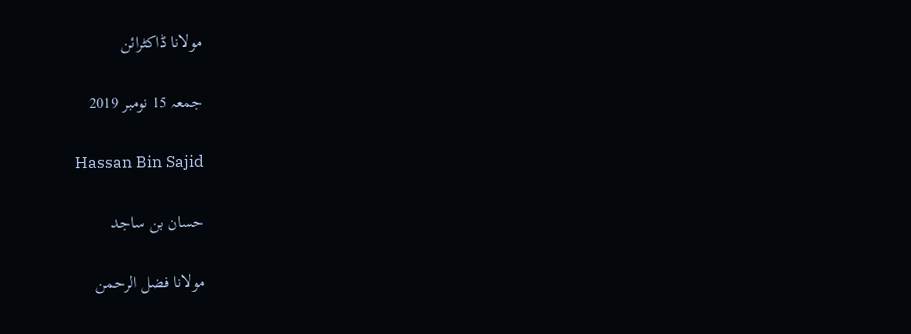مولانا ڈاکٹرائن

جمعہ 15 نومبر 2019

Hassan Bin Sajid

حسان بن ساجد

مولانا فضل الرحمن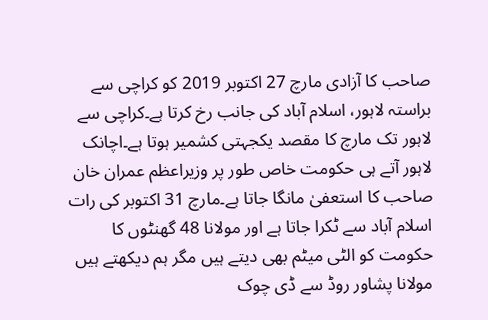صاحب کا آزادی مارچ 27 اکتوبر 2019 کو کراچی سے براستہ لاہور، اسلام آباد کی جانب رخ کرتا ہے۔کراچی سے لاہور تک مارچ کا مقصد یکجہتی کشمیر ہوتا ہے۔اچانک لاہور آتے ہی حکومت خاص طور پر وزیراعظم عمران خان صاحب کا استعفیٰ مانگا جاتا ہے۔مارچ 31 اکتوبر کی رات اسلام آباد سے ٹکرا جاتا ہے اور مولانا 48 گھنٹوں کا حکومت کو الٹی میٹم بھی دیتے ہیں مگر ہم دیکھتے ہیں مولانا پشاور روڈ سے ڈی چوک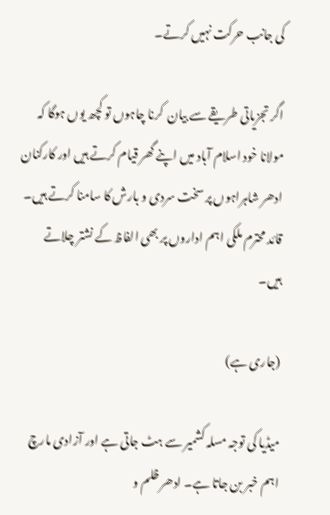کی جانب حرکت نہیں کرتے۔

اگر تجزیاتی طریقے سے بیان  کرنا چاہوں تو کچھ یوں ہوگا کہ مولانا خود اسلام آباد میں اپنے گھر قیام کرتے ہیں اور کارکنان ادھر شاہراہوں پر سخت سردی و بارش کا سامنا کرتے ہیں۔ قائد محترم ملکی اہم اداروں پر بھی الفاظ کے نشتر چلاتے ہیں۔

(جاری ہے)

میڈیا کی توجہ مسلہ کشمیر سے ہٹ جاتی ہے اور آزادی مارچ اہم خبر بن جاتا ہے۔ ادھر ظلم و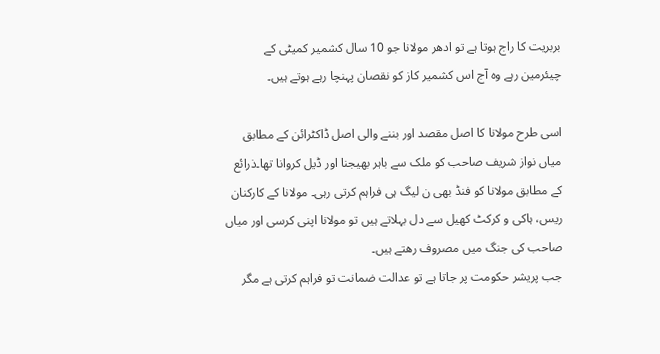بربریت کا راج ہوتا ہے تو ادھر مولانا جو 10 سال کشمیر کمیٹی کے چیئرمین رہے وہ آج اس کشمیر کاز کو نقصان پہنچا رہے ہوتے ہیں۔

اسی طرح مولانا کا اصل مقصد اور بننے والی اصل ڈاکٹرائن کے مطابق میاں نواز شریف صاحب کو ملک سے باہر بھیجنا اور ڈیل کروانا تھا۔ذرائع کے مطابق مولانا کو فنڈ بھی ن لیگ ہی فراہم کرتی رہی۔ مولانا کے کارکنان ریس، ہاکی و کرکٹ کھیل سے دل بہلاتے ہیں تو مولانا اپنی کرسی اور میاں صاحب کی جنگ میں مصروف رهتے ہیں۔
جب پریشر حکومت پر جاتا ہے تو عدالت ضمانت تو فراہم کرتی ہے مگر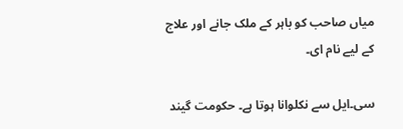میاں صاحب کو باہر کے ملک جانے اور علاج کے لیے نام ای۔

سی۔ایل سے نکلوانا ہوتا ہے۔ حکومت گیند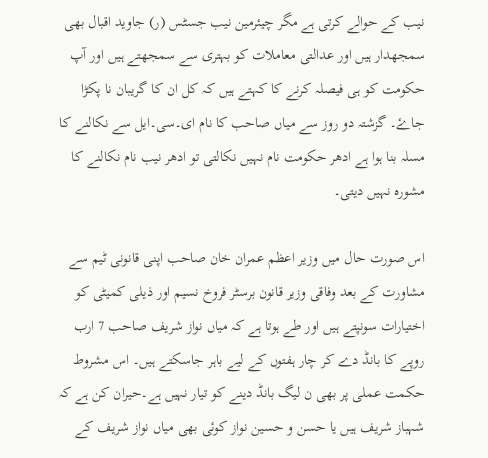نیب کے حوالے کرتی ہے مگر چیئرمین نیب جسٹس (ر) جاوید اقبال بھی سمجھدار ہیں اور عدالتی معاملات کو بہتری سے سمجھتے ہیں اور آپ حکومت کو ہی فیصلہ کرنے کا کہتے ہیں کہ کل ان کا گریبان نا پکڑا جاۓ۔ گزشتہ دو روز سے میاں صاحب کا نام ای۔سی۔ایل سے نکالنے کا مسلہ بنا ہوا ہے ادھر حکومت نام نہیں نکالتی تو ادھر نیب نام نکالنے کا مشورہ نہیں دیتی۔

اس صورت حال میں وزیر اعظم عمران خان صاحب اپنی قانونی ٹیم سے مشاورت کے بعد وفاقی وزیر قانون برسٹر فروخ نسیم اور ذیلی کمیٹی کو اختیارات سونپتے ہیں اور طے ہوتا ہے کہ میاں نواز شریف صاحب 7 ارب روپے کا بانڈ دے کر چار ہفتوں کے لیے باہر جاسکتے ہیں۔ اس مشروط حکمت عملی پر بھی ن لیگ بانڈ دینے کو تیار نہیں ہے۔حیران کن ہے کہ شہباز شریف ہیں یا حسن و حسین نواز کوئی بھی میاں نواز شریف کے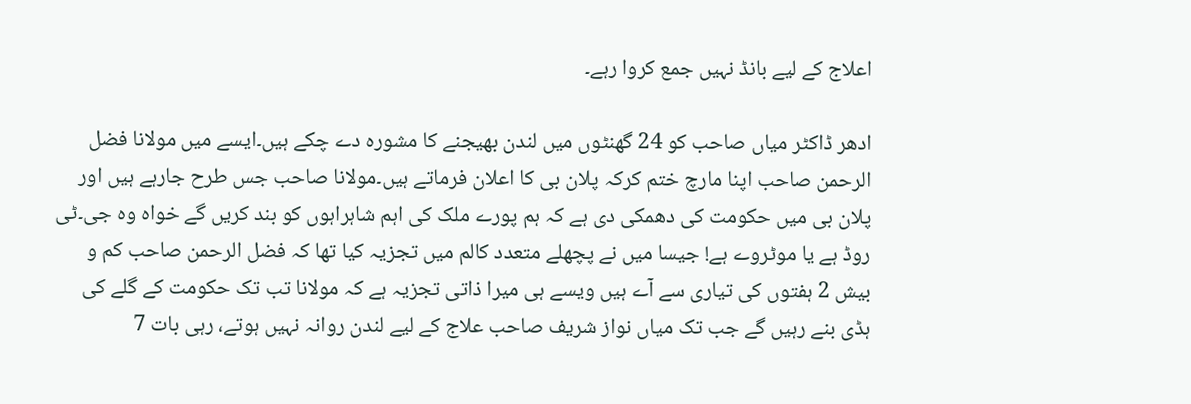اعلاج کے لیے بانڈ نہیں جمع کروا رہے۔

ادھر ڈاکٹر میاں صاحب کو 24 گھنٹوں میں لندن بھیجنے کا مشورہ دے چکے ہیں۔ایسے میں مولانا فضل الرحمن صاحب اپنا مارچ ختم کرکہ پلان بی کا اعلان فرماتے ہیں۔مولانا صاحب جس طرح جارہے ہیں اور پلان بی میں حکومت کی دھمکی دی ہے کہ ہم پورے ملک کی اہم شاہراہوں کو بند کریں گے خواہ وہ جی۔ٹی روڈ ہے یا موٹروے ہے! جیسا میں نے پچھلے متعدد کالم میں تجزیہ کیا تھا کہ فضل الرحمن صاحب کم و بیش 2 ہفتوں کی تیاری سے آے ہیں ویسے ہی میرا ذاتی تجزیہ ہے کہ مولانا تب تک حکومت کے گلے کی ہڈی بنے رہیں گے جب تک میاں نواز شریف صاحب علاج کے لیے لندن روانہ نہیں ہوتے، رہی بات 7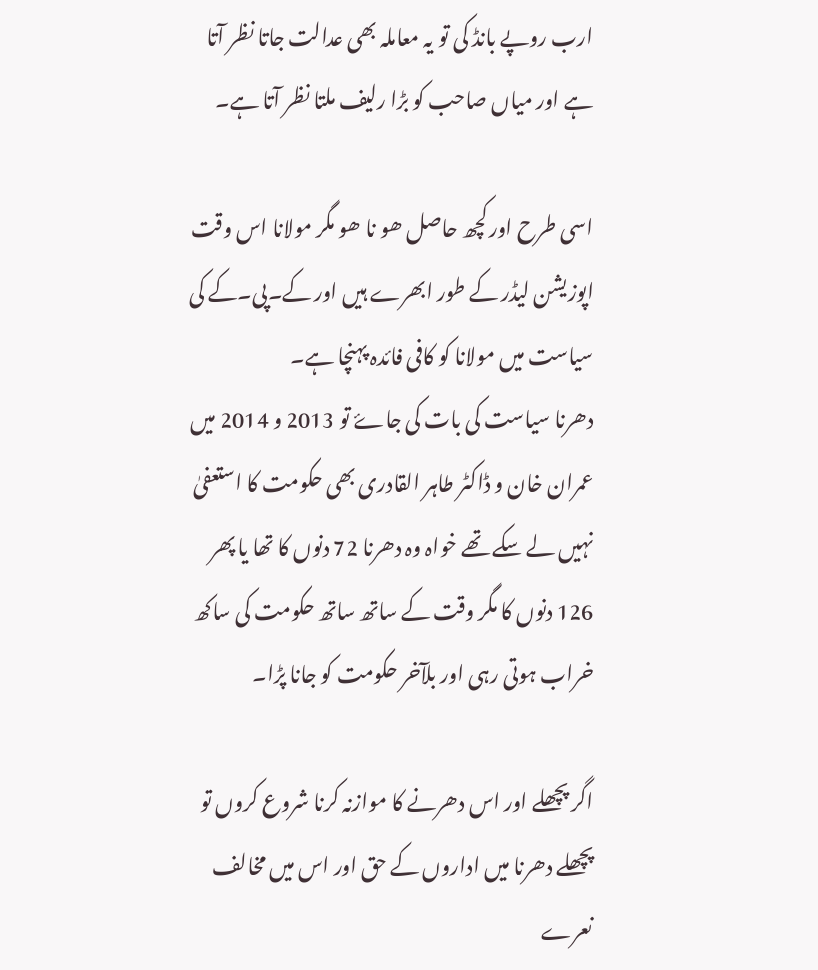ارب روپے بانڈ کی تو یہ معاملہ بھی عدالت جاتا نظر آتا ہے اور میاں صاحب کو بڑا رلیف ملتا نظر آتا ہے۔

اسی طرح اور کچھ حاصل ھو نا ھو مگر مولانا اس وقت اپوزیشن لیڈر کے طور ابھرے ہیں اور کے۔پی۔کے کی سیاست میں مولانا کو کافی فائدہ پہنچا ہے۔
دھرنا سیاست کی بات کی جاۓ تو 2013 و 2014 میں عمران خان و ڈاکٹر طاہر القادری بھی حکومت کا استعفیٰ نہیں لے سکے تھے خواہ وہ دھرنا 72 دنوں کا تھا یا پھر 126 دنوں کا مگر وقت کے ساتھ ساتھ حکومت کی ساکھ خراب ہوتی رہی اور بلآخر حکومت کو جانا پڑا۔

اگر پچھلے اور اس دھرنے کا موازنہ کرنا شروع کروں تو پچھلے دھرنا میں اداروں کے حق اور اس میں مخالف نعرے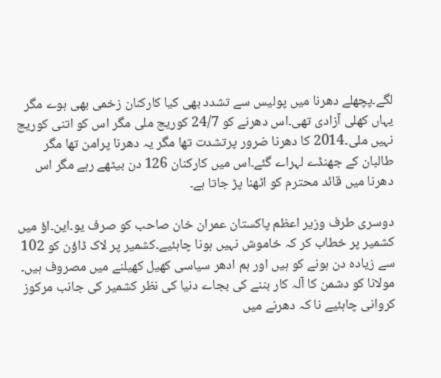لگے۔پچھلے دھرنا میں پولیس سے تشدد بھی کیا کارکنان زخمی بھی ہوے مگر یہاں کھلی آزادی تھی۔اس دھرنے کو 24/7 کوریج ملی مگر اس کو اتنی کوریج نہیں ملی۔2014 کا دھرنا ضرور پرتشدت تھا مگر یہ دھرنا پرامن تھا مگر طالبان کے جھنڈے لہراے گئے۔اس میں کارکنان 126 دن بیٹھے رہے مگر اس دھرنا میں قائد محترم کو اٹھنا پڑ جاتا ہے۔

دوسری طرف وزیر اعظم پاکستان عمران خان صاحب کو صرف یو۔این۔اؤ میں کشمیر پر خطاب کر کہ خاموش نہیں ہونا چاہئیے۔کشمیر پر لاک ڈاؤن کو 102 سے زیادہ دن ہونے کو ہیں اور ہم ادھر سیاسی کھیل کھیلنے میں مصروف ہیں۔ مولانا کو دشمن کا آلہ کار بننے کی بجاے دنیا کی نظر کشمیر کی جانب مرکوز کروانی چاہئیے نا کہ دھرنے میں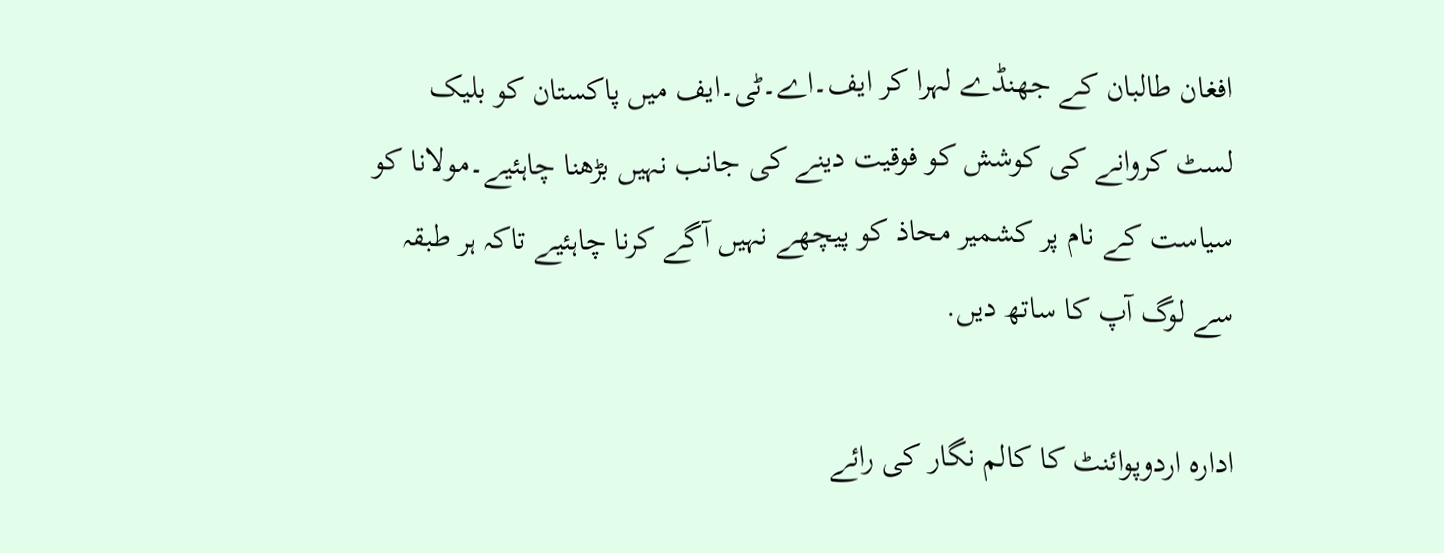افغان طالبان کے جھنڈے لہرا کر ایف۔اے۔ٹی۔ایف میں پاکستان کو بلیک لسٹ کروانے کی کوشش کو فوقیت دینے کی جانب نہیں بڑھنا چاہئیے۔مولانا کو سیاست کے نام پر کشمیر محاذ کو پیچھے نہیں آگے کرنا چاہئیے تاکہ ہر طبقہ سے لوگ آپ کا ساتھ دیں.

ادارہ اردوپوائنٹ کا کالم نگار کی رائے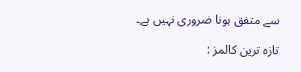سے متفق ہونا ضروری نہیں ہے۔

تازہ ترین کالمز :